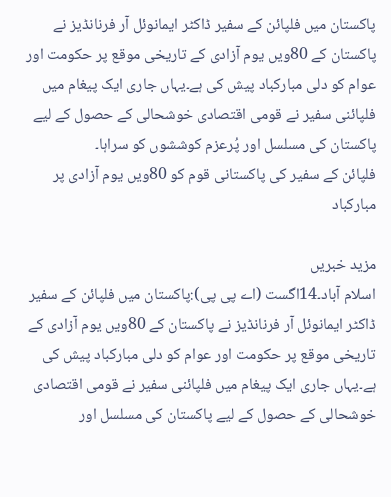پاکستان میں فلپائن کے سفیر ڈاکٹر ایمانوئل آر فرنانڈیز نے پاکستان کے 80ویں یوم آزادی کے تاریخی موقع پر حکومت اور عوام کو دلی مبارکباد پیش کی ہے۔یہاں جاری ایک پیغام میں فلپائنی سفیر نے قومی اقتصادی خوشحالی کے حصول کے لیے پاکستان کی مسلسل اور پُرعزم کوششوں کو سراہا۔
فلپائن کے سفیر کی پاکستانی قوم کو 80ویں یوم آزادی پر مبارکباد

مزید خبریں
اسلام آباد۔14اگست (اے پی پی):پاکستان میں فلپائن کے سفیر ڈاکٹر ایمانوئل آر فرنانڈیز نے پاکستان کے 80ویں یوم آزادی کے تاریخی موقع پر حکومت اور عوام کو دلی مبارکباد پیش کی ہے۔یہاں جاری ایک پیغام میں فلپائنی سفیر نے قومی اقتصادی خوشحالی کے حصول کے لیے پاکستان کی مسلسل اور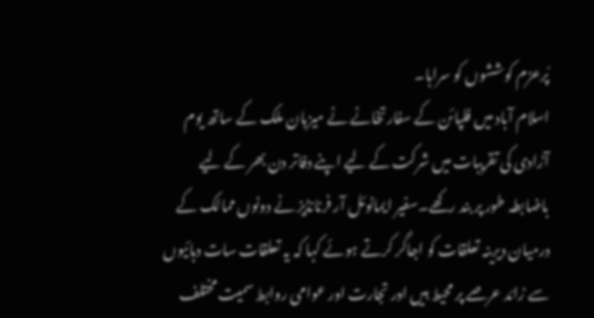پُرعزم کوششوں کو سراہا۔
اسلام آباد میں فلپائن کے سفارتخانے نے میزبان ملک کے ساتھ یوم آزادی کی تقریبات میں شرکت کے لیے اپنے دفاتر دن بھر کے لیے باضابطہ طور پر بند رکھے۔سفیر ایمانوئل آر فرنانڈیز نے دونوں ممالک کے درمیان دیرینہ تعلقات کو اجاگر کرتے ہوئے کہا کہ یہ تعلقات سات دہائیوں سے زائد عرصے پر محیط ہیں اور تجارت اور عوامی روابط سمیت مختلف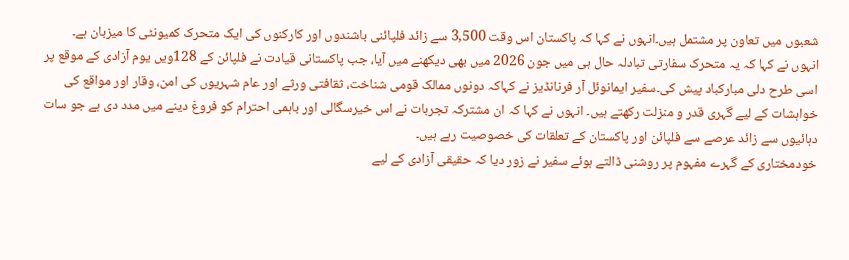شعبوں میں تعاون پر مشتمل ہیں۔انہوں نے کہا کہ پاکستان اس وقت 3,500 سے زائد فلپائنی باشندوں اور کارکنوں کی ایک متحرک کمیونٹی کا میزبان ہے۔
انہوں نے کہا کہ یہ متحرک سفارتی تبادلہ حال ہی میں جون 2026 میں بھی دیکھنے میں آیا، جب پاکستانی قیادت نے فلپائن کے 128ویں یوم آزادی کے موقع پر اسی طرح دلی مبارکباد پیش کی۔سفیر ایمانوئل آر فرنانڈیز نے کہاکہ دونوں ممالک قومی شناخت، ثقافتی ورثے اور عام شہریوں کی امن، وقار اور مواقع کی خواہشات کے لیے گہری قدر و منزلت رکھتے ہیں۔ انہوں نے کہا کہ ان مشترکہ تجربات نے اس خیرسگالی اور باہمی احترام کو فروغ دینے میں مدد دی ہے جو سات دہائیوں سے زائد عرصے سے فلپائن اور پاکستان کے تعلقات کی خصوصیت رہے ہیں۔
خودمختاری کے گہرے مفہوم پر روشنی ڈالتے ہوئے سفیر نے زور دیا کہ حقیقی آزادی کے لیے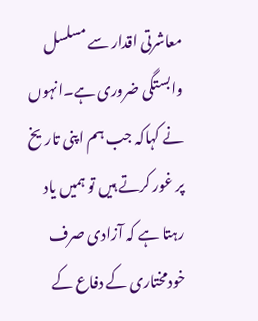معاشرتی اقدار سے مسلسل وابستگی ضروری ہے۔انہوں نے کہاکہ جب ہم اپنی تاریخ پر غور کرتے ہیں تو ہمیں یاد رہتا ہے کہ آزادی صرف خودمختاری کے دفاع کے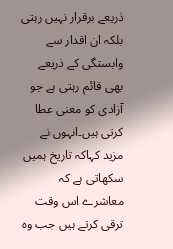ذریعے برقرار نہیں رہتی بلکہ ان اقدار سے وابستگی کے ذریعے بھی قائم رہتی ہے جو آزادی کو معنی عطا کرتی ہیں۔انہوں نے مزید کہاکہ تاریخ ہمیں سکھاتی ہے کہ معاشرے اس وقت ترقی کرتے ہیں جب وہ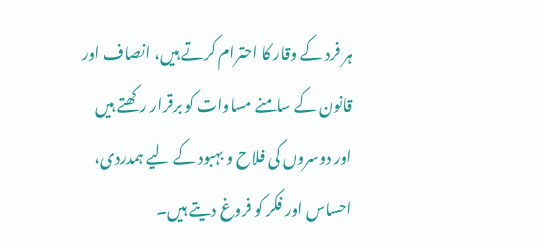ہر فرد کے وقار کا احترام کرتے ہیں، انصاف اور قانون کے سامنے مساوات کو برقرار رکھتے ہیں اور دوسروں کی فلاح و بہبود کے لیے ہمدردی، احساس اور فکر کو فروغ دیتے ہیں۔